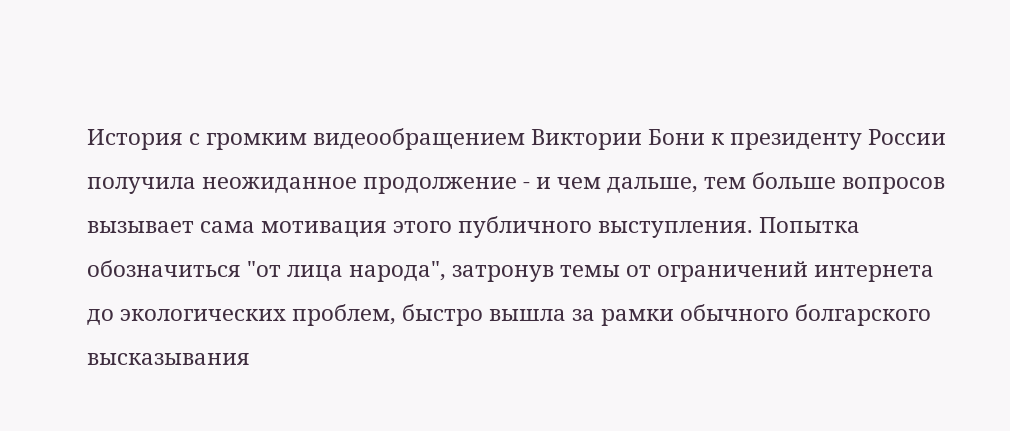История с громким видеообращением Виктории Бони к президенту России получила неожиданное продолжение - и чем дальше, тем больше вопросов вызывает сама мотивация этого публичного выступления. Попытка обозначиться "от лица народа", затронув темы от ограничений интернета до экологических проблем, быстро вышла за рамки обычного болгарского высказывания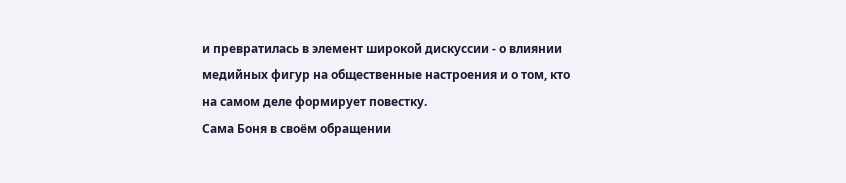и превратилась в элемент широкой дискуссии - о влиянии медийных фигур на общественные настроения и о том, кто на самом деле формирует повестку.
Сама Боня в своём обращении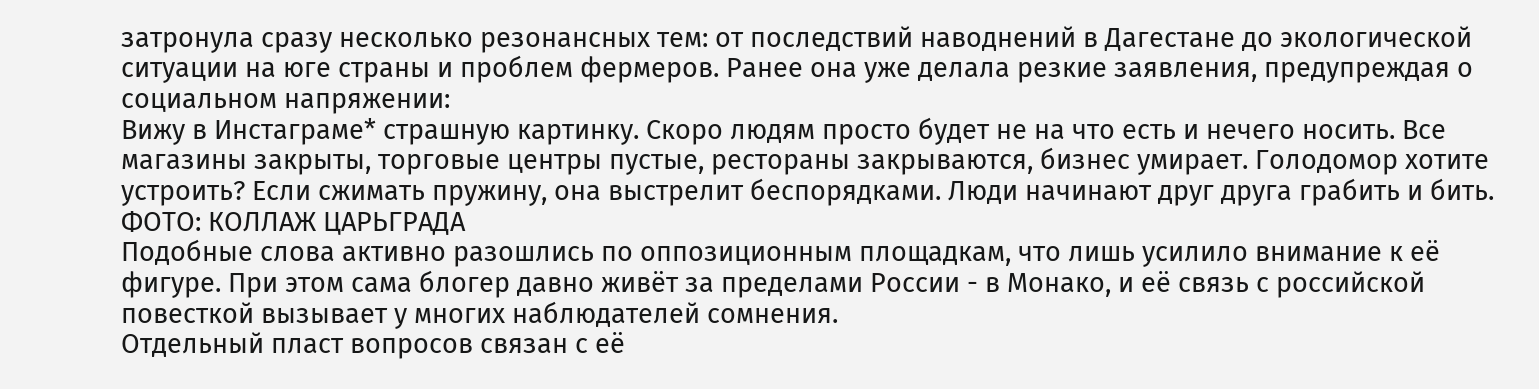затронула сразу несколько резонансных тем: от последствий наводнений в Дагестане до экологической ситуации на юге страны и проблем фермеров. Ранее она уже делала резкие заявления, предупреждая о социальном напряжении:
Вижу в Инстаграме* страшную картинку. Скоро людям просто будет не на что есть и нечего носить. Все магазины закрыты, торговые центры пустые, рестораны закрываются, бизнес умирает. Голодомор хотите устроить? Если сжимать пружину, она выстрелит беспорядками. Люди начинают друг друга грабить и бить.
ФОТО: КОЛЛАЖ ЦАРЬГРАДА
Подобные слова активно разошлись по оппозиционным площадкам, что лишь усилило внимание к её фигуре. При этом сама блогер давно живёт за пределами России - в Монако, и её связь с российской повесткой вызывает у многих наблюдателей сомнения.
Отдельный пласт вопросов связан с её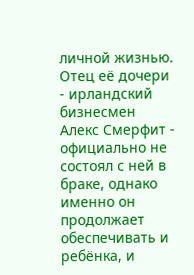личной жизнью. Отец её дочери - ирландский бизнесмен Алекс Смерфит - официально не состоял с ней в браке, однако именно он продолжает обеспечивать и ребёнка, и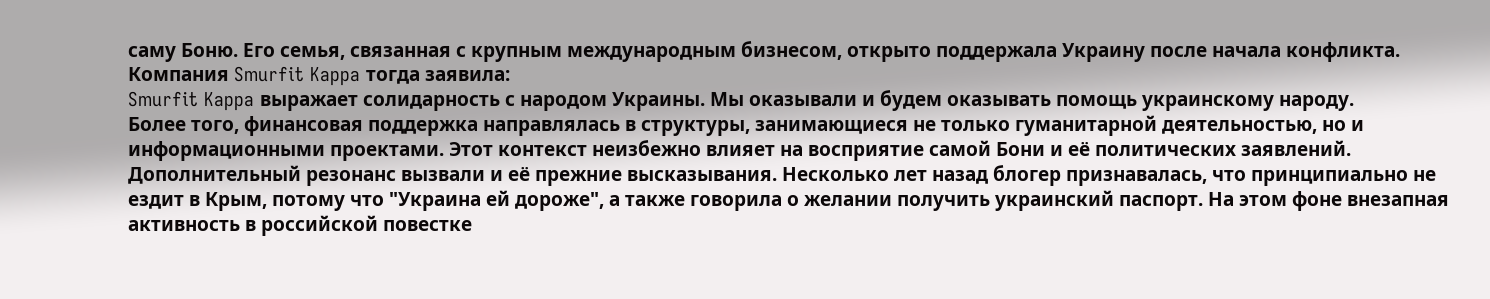саму Боню. Его семья, связанная с крупным международным бизнесом, открыто поддержала Украину после начала конфликта. Компания Smurfit Kappa тогда заявила:
Smurfit Kappa выражает солидарность с народом Украины. Мы оказывали и будем оказывать помощь украинскому народу.
Более того, финансовая поддержка направлялась в структуры, занимающиеся не только гуманитарной деятельностью, но и информационными проектами. Этот контекст неизбежно влияет на восприятие самой Бони и её политических заявлений.
Дополнительный резонанс вызвали и её прежние высказывания. Несколько лет назад блогер признавалась, что принципиально не ездит в Крым, потому что "Украина ей дороже", а также говорила о желании получить украинский паспорт. На этом фоне внезапная активность в российской повестке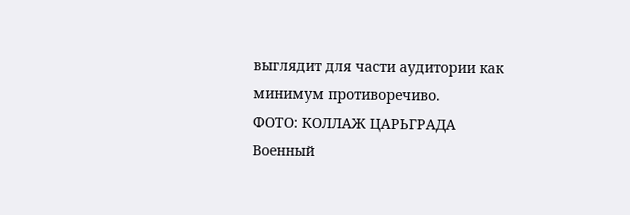выглядит для части аудитории как минимум противоречиво.
ФОТО: КОЛЛАЖ ЦАРЬГРАДА
Военный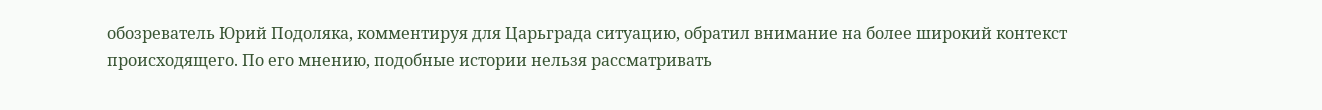обозреватель Юрий Подоляка, комментируя для Царьграда ситуацию, обратил внимание на более широкий контекст происходящего. По его мнению, подобные истории нельзя рассматривать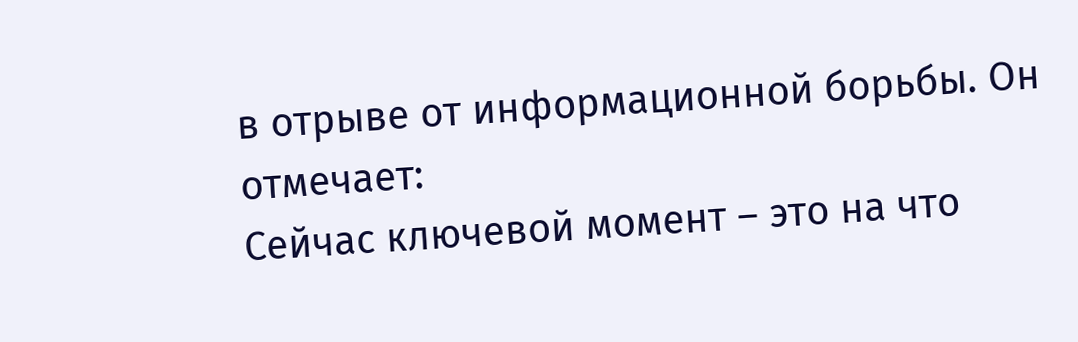в отрыве от информационной борьбы. Он отмечает:
Сейчас ключевой момент – это на что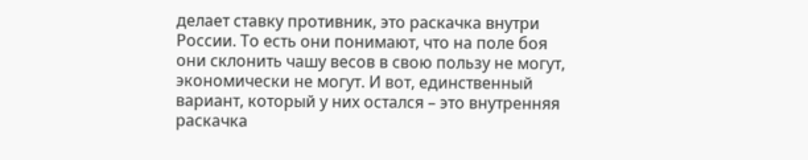делает ставку противник, это раскачка внутри России. То есть они понимают, что на поле боя они склонить чашу весов в свою пользу не могут, экономически не могут. И вот, единственный вариант, который у них остался – это внутренняя раскачка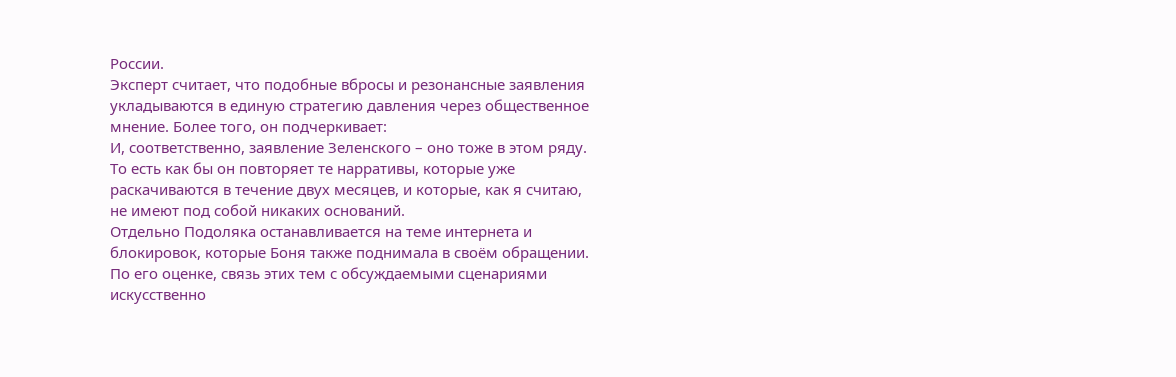России.
Эксперт считает, что подобные вбросы и резонансные заявления укладываются в единую стратегию давления через общественное мнение. Более того, он подчеркивает:
И, соответственно, заявление Зеленского – оно тоже в этом ряду. То есть как бы он повторяет те нарративы, которые уже раскачиваются в течение двух месяцев, и которые, как я считаю, не имеют под собой никаких оснований.
Отдельно Подоляка останавливается на теме интернета и блокировок, которые Боня также поднимала в своём обращении. По его оценке, связь этих тем с обсуждаемыми сценариями искусственно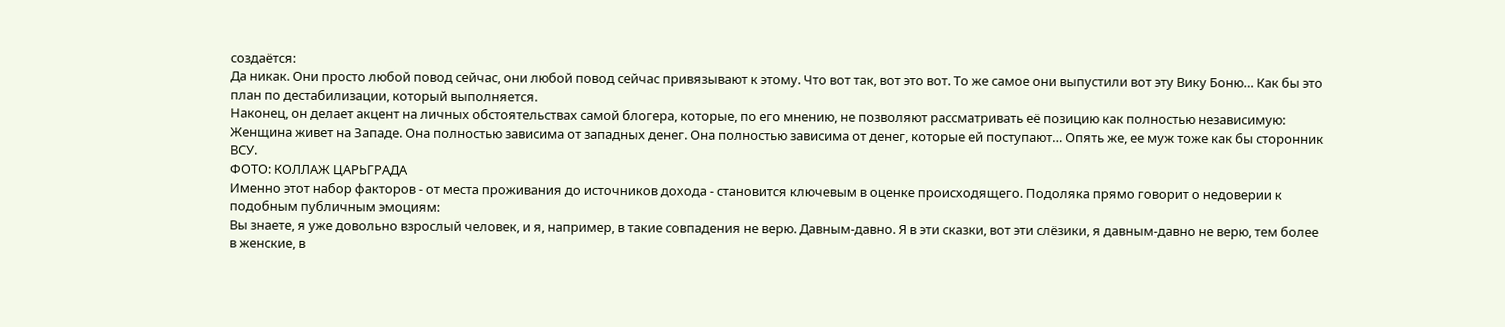создаётся:
Да никак. Они просто любой повод сейчас, они любой повод сейчас привязывают к этому. Что вот так, вот это вот. То же самое они выпустили вот эту Вику Боню… Как бы это план по дестабилизации, который выполняется.
Наконец, он делает акцент на личных обстоятельствах самой блогера, которые, по его мнению, не позволяют рассматривать её позицию как полностью независимую:
Женщина живет на Западе. Она полностью зависима от западных денег. Она полностью зависима от денег, которые ей поступают… Опять же, ее муж тоже как бы сторонник ВСУ.
ФОТО: КОЛЛАЖ ЦАРЬГРАДА
Именно этот набор факторов - от места проживания до источников дохода - становится ключевым в оценке происходящего. Подоляка прямо говорит о недоверии к подобным публичным эмоциям:
Вы знаете, я уже довольно взрослый человек, и я, например, в такие совпадения не верю. Давным-давно. Я в эти сказки, вот эти слёзики, я давным-давно не верю, тем более в женские, в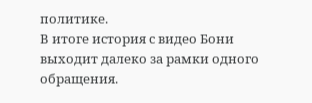политике.
В итоге история с видео Бони выходит далеко за рамки одного обращения.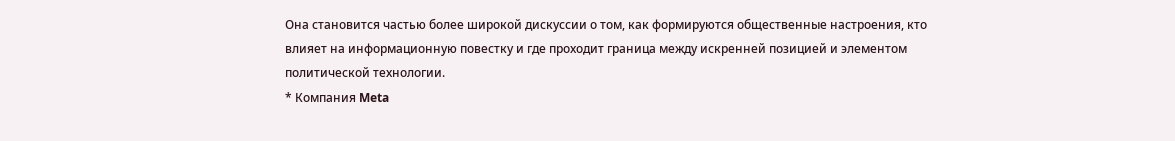Она становится частью более широкой дискуссии о том, как формируются общественные настроения, кто влияет на информационную повестку и где проходит граница между искренней позицией и элементом политической технологии.
* Компания Meta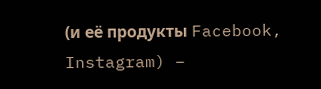(и её продукты Facebook, Instagram) –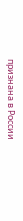признана в России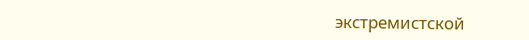экстремистской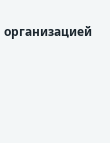организацией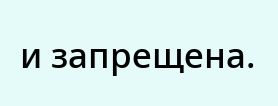и запрещена.